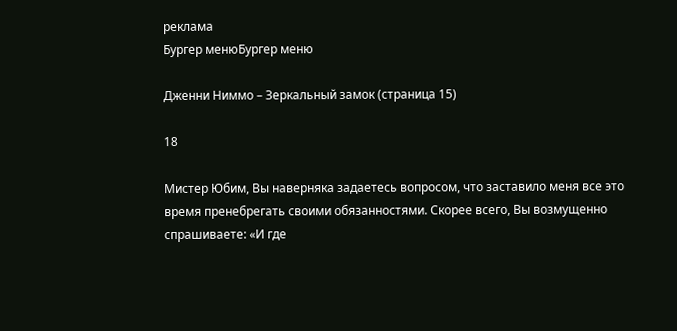реклама
Бургер менюБургер меню

Дженни Ниммо – Зеркальный замок (страница 15)

18

Мистер Юбим, Вы наверняка задаетесь вопросом, что заставило меня все это время пренебрегать своими обязанностями. Скорее всего, Вы возмущенно спрашиваете: «И где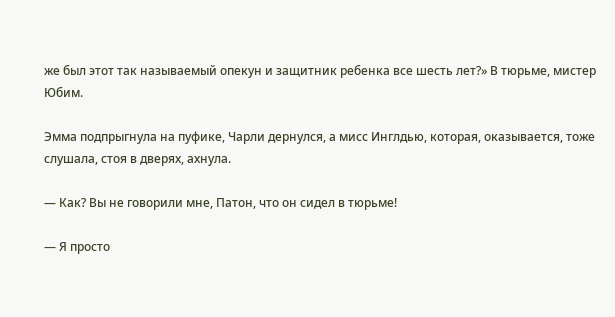же был этот так называемый опекун и защитник ребенка все шесть лет?» В тюрьме, мистер Юбим.

Эмма подпрыгнула на пуфике, Чарли дернулся, а мисс Инглдью, которая, оказывается, тоже слушала, стоя в дверях, ахнула.

— Как? Вы не говорили мне, Патон, что он сидел в тюрьме!

— Я просто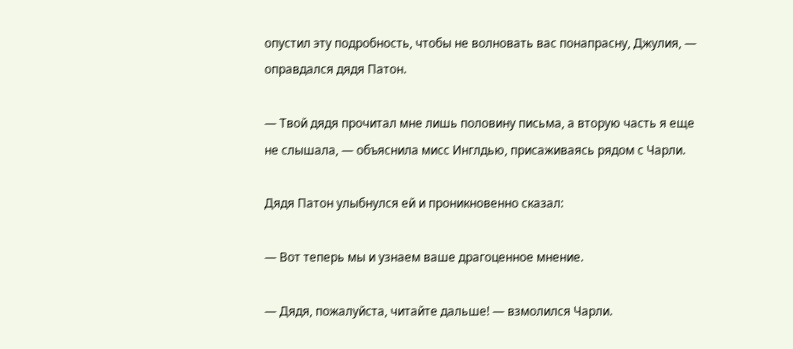опустил эту подробность, чтобы не волновать вас понапрасну, Джулия, — оправдался дядя Патон.

— Твой дядя прочитал мне лишь половину письма, а вторую часть я еще не слышала, — объяснила мисс Инглдью, присаживаясь рядом с Чарли.

Дядя Патон улыбнулся ей и проникновенно сказал:

— Вот теперь мы и узнаем ваше драгоценное мнение.

— Дядя, пожалуйста, читайте дальше! — взмолился Чарли.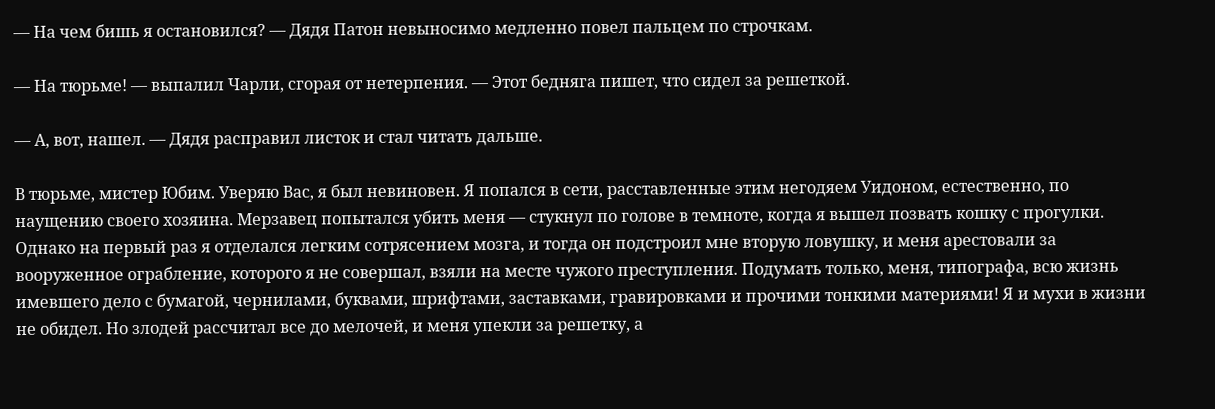— На чем бишь я остановился? — Дядя Патон невыносимо медленно повел пальцем по строчкам.

— На тюрьме! — выпалил Чарли, сгорая от нетерпения. — Этот бедняга пишет, что сидел за решеткой.

— А, вот, нашел. — Дядя расправил листок и стал читать дальше.

В тюрьме, мистер Юбим. Уверяю Вас, я был невиновен. Я попался в сети, расставленные этим негодяем Уидоном, естественно, по наущению своего хозяина. Мерзавец попытался убить меня — стукнул по голове в темноте, когда я вышел позвать кошку с прогулки. Однако на первый раз я отделался легким сотрясением мозга, и тогда он подстроил мне вторую ловушку, и меня арестовали за вооруженное ограбление, которого я не совершал, взяли на месте чужого преступления. Подумать только, меня, типографа, всю жизнь имевшего дело с бумагой, чернилами, буквами, шрифтами, заставками, гравировками и прочими тонкими материями! Я и мухи в жизни не обидел. Но злодей рассчитал все до мелочей, и меня упекли за решетку, а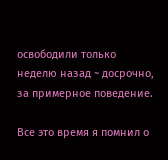освободили только неделю назад ~ досрочно, за примерное поведение.

Все это время я помнил о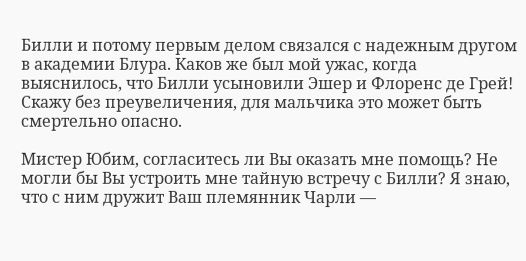Билли и потому первым делом связался с надежным другом в академии Блура. Каков же был мой ужас, когда выяснилось, что Билли усыновили Эшер и Флоренс де Грей! Скажу без преувеличения, для мальчика это может быть смертельно опасно.

Мистер Юбим, согласитесь ли Вы оказать мне помощь? Не могли бы Вы устроить мне тайную встречу с Билли? Я знаю, что с ним дружит Ваш племянник Чарли —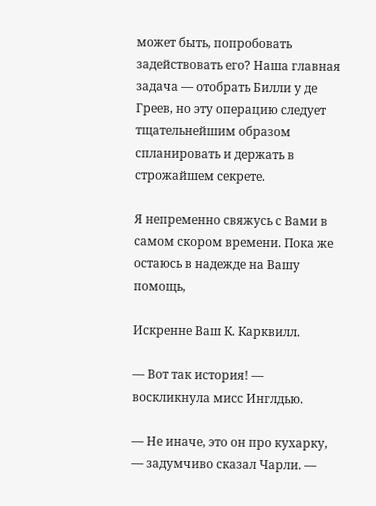может быть, попробовать задействовать его? Наша главная задача — отобрать Билли у де Греев, но эту операцию следует тщательнейшим образом спланировать и держать в строжайшем секрете.

Я непременно свяжусь с Вами в самом скором времени. Пока же остаюсь в надежде на Вашу помощь,

Искренне Ваш К. Карквилл.

— Вот так история! — воскликнула мисс Инглдью.

— Не иначе, это он про кухарку, — задумчиво сказал Чарли. —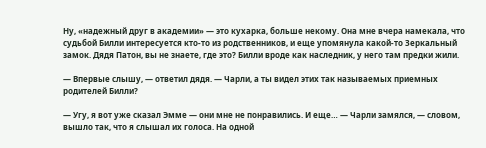Ну, «надежный друг в академии» — это кухарка, больше некому. Она мне вчера намекала, что судьбой Билли интересуется кто-то из родственников, и еще упомянула какой-то Зеркальный замок. Дядя Патон, вы не знаете, где это? Билли вроде как наследник, у него там предки жили.

— Впервые слышу, — ответил дядя. — Чарли, а ты видел этих так называемых приемных родителей Билли?

— Угу, я вот уже сказал Эмме — они мне не понравились. И еще… — Чарли замялся, — словом, вышло так, что я слышал их голоса. На одной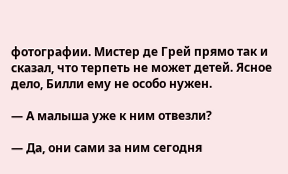фотографии. Мистер де Грей прямо так и сказал, что терпеть не может детей. Ясное дело, Билли ему не особо нужен.

— А малыша уже к ним отвезли?

— Да, они сами за ним сегодня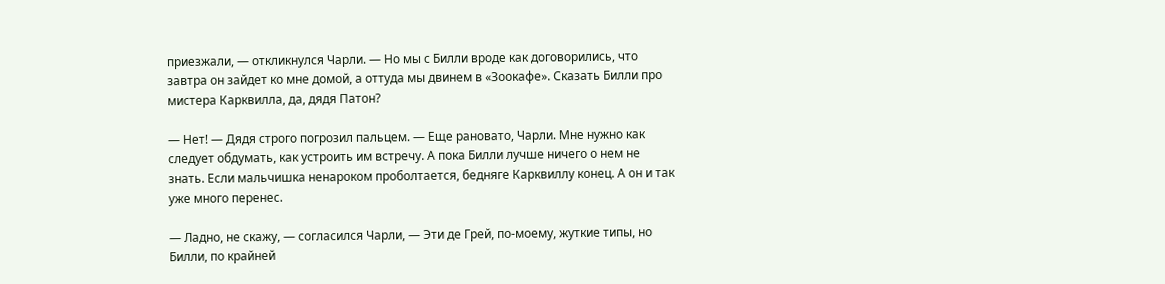приезжали, — откликнулся Чарли. — Но мы с Билли вроде как договорились, что завтра он зайдет ко мне домой, а оттуда мы двинем в «Зоокафе». Сказать Билли про мистера Карквилла, да, дядя Патон?

— Нет! — Дядя строго погрозил пальцем. — Еще рановато, Чарли. Мне нужно как следует обдумать, как устроить им встречу. А пока Билли лучше ничего о нем не знать. Если мальчишка ненароком проболтается, бедняге Карквиллу конец. А он и так уже много перенес.

— Ладно, не скажу, — согласился Чарли, — Эти де Грей, по-моему, жуткие типы, но Билли, по крайней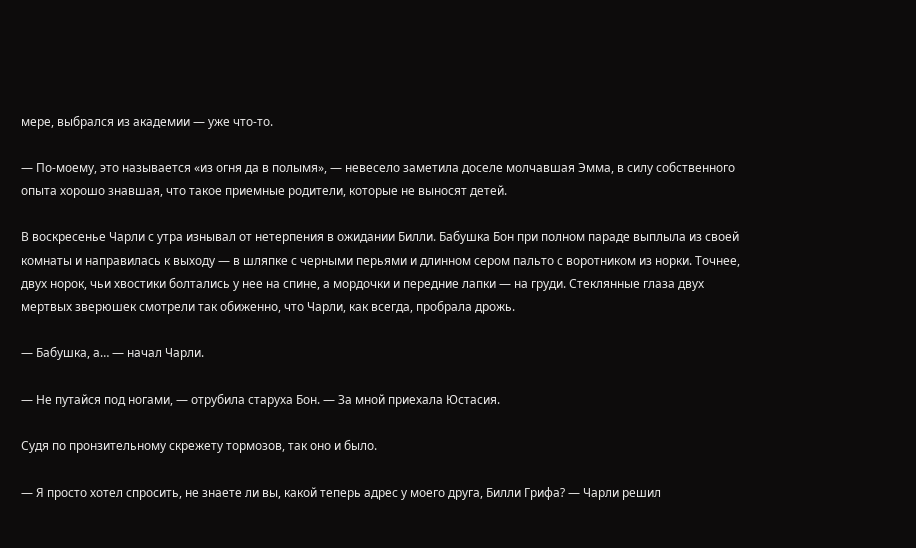мере, выбрался из академии — уже что-то.

— По-моему, это называется «из огня да в полымя», — невесело заметила доселе молчавшая Эмма, в силу собственного опыта хорошо знавшая, что такое приемные родители, которые не выносят детей.

В воскресенье Чарли с утра изнывал от нетерпения в ожидании Билли. Бабушка Бон при полном параде выплыла из своей комнаты и направилась к выходу — в шляпке с черными перьями и длинном сером пальто с воротником из норки. Точнее, двух норок, чьи хвостики болтались у нее на спине, а мордочки и передние лапки — на груди. Стеклянные глаза двух мертвых зверюшек смотрели так обиженно, что Чарли, как всегда, пробрала дрожь.

— Бабушка, а… — начал Чарли.

— Не путайся под ногами, — отрубила старуха Бон. — За мной приехала Юстасия.

Судя по пронзительному скрежету тормозов, так оно и было.

— Я просто хотел спросить, не знаете ли вы, какой теперь адрес у моего друга, Билли Грифа? — Чарли решил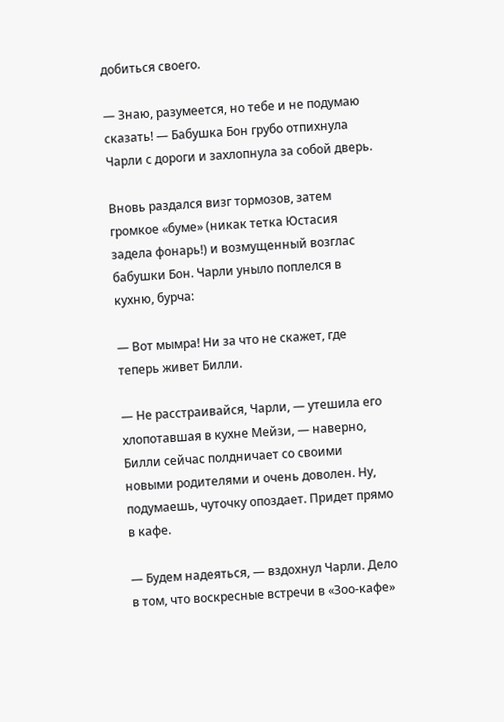добиться своего.

— Знаю, разумеется, но тебе и не подумаю сказать! — Бабушка Бон грубо отпихнула Чарли с дороги и захлопнула за собой дверь.

Вновь раздался визг тормозов, затем громкое «буме» (никак тетка Юстасия задела фонарь!) и возмущенный возглас бабушки Бон. Чарли уныло поплелся в кухню, бурча:

— Вот мымра! Ни за что не скажет, где теперь живет Билли.

— Не расстраивайся, Чарли, — утешила его хлопотавшая в кухне Мейзи, — наверно, Билли сейчас полдничает со своими новыми родителями и очень доволен. Ну, подумаешь, чуточку опоздает. Придет прямо в кафе.

— Будем надеяться, — вздохнул Чарли. Дело в том, что воскресные встречи в «Зоо-кафе»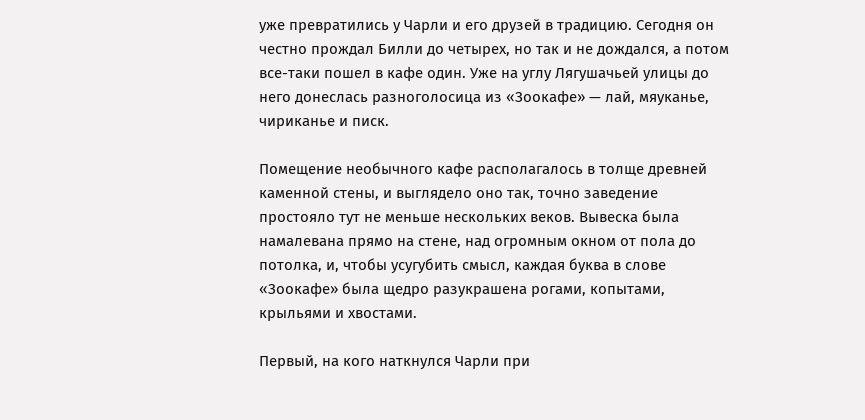уже превратились у Чарли и его друзей в традицию. Сегодня он честно прождал Билли до четырех, но так и не дождался, а потом все-таки пошел в кафе один. Уже на углу Лягушачьей улицы до него донеслась разноголосица из «Зоокафе» — лай, мяуканье, чириканье и писк.

Помещение необычного кафе располагалось в толще древней каменной стены, и выглядело оно так, точно заведение простояло тут не меньше нескольких веков. Вывеска была намалевана прямо на стене, над огромным окном от пола до потолка, и, чтобы усугубить смысл, каждая буква в слове «Зоокафе» была щедро разукрашена рогами, копытами, крыльями и хвостами.

Первый, на кого наткнулся Чарли при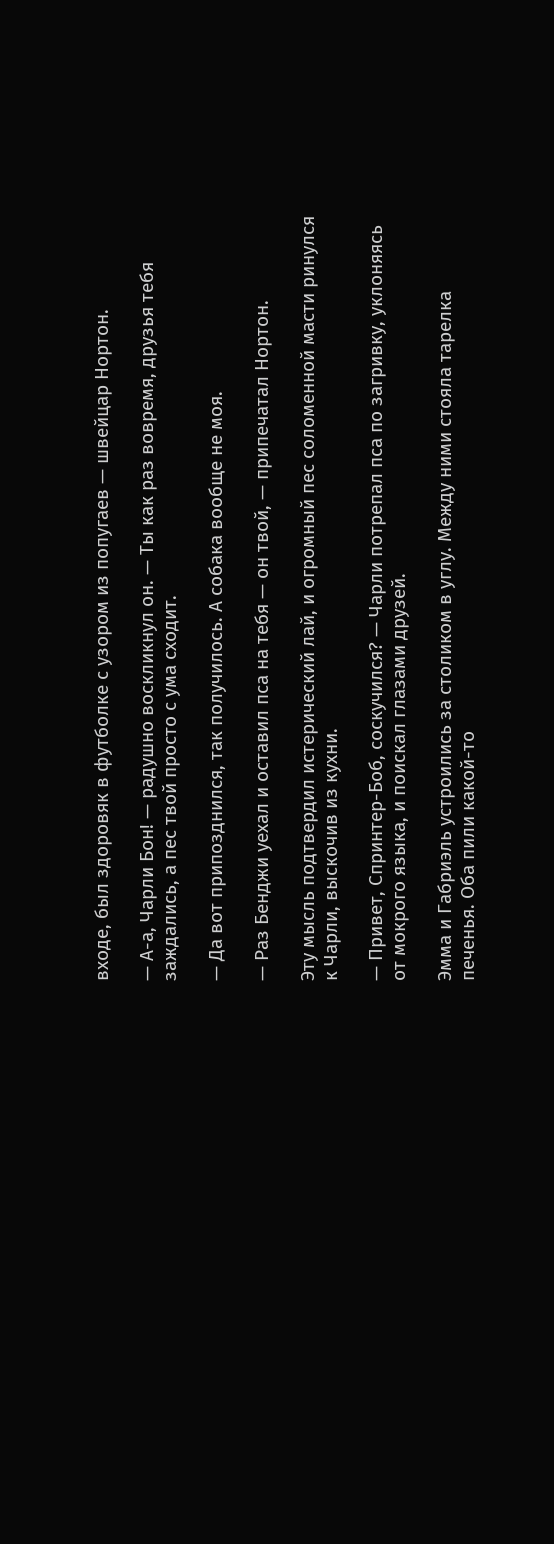входе, был здоровяк в футболке с узором из попугаев — швейцар Нортон.

— А-а, Чарли Бон! — радушно воскликнул он. — Ты как раз вовремя, друзья тебя заждались, а пес твой просто с ума сходит.

— Да вот припозднился, так получилось. А собака вообще не моя.

— Раз Бенджи уехал и оставил пса на тебя — он твой, — припечатал Нортон.

Эту мысль подтвердил истерический лай, и огромный пес соломенной масти ринулся к Чарли, выскочив из кухни.

— Привет, Спринтер-Боб, соскучился? — Чарли потрепал пса по загривку, уклоняясь от мокрого языка, и поискал глазами друзей.

Эмма и Габриэль устроились за столиком в углу. Между ними стояла тарелка печенья. Оба пили какой-то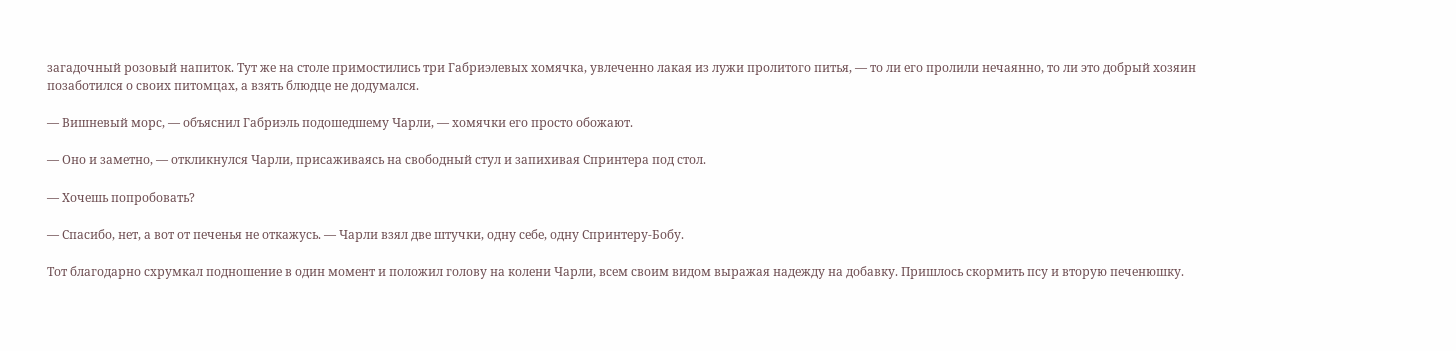загадочный розовый напиток. Тут же на столе примостились три Габриэлевых хомячка, увлеченно лакая из лужи пролитого питья, — то ли его пролили нечаянно, то ли это добрый хозяин позаботился о своих питомцах, а взять блюдце не додумался.

— Вишневый морс, — объяснил Габриэль подошедшему Чарли, — хомячки его просто обожают.

— Оно и заметно, — откликнулся Чарли, присаживаясь на свободный стул и запихивая Спринтера под стол.

— Хочешь попробовать?

— Спасибо, нет, а вот от печенья не откажусь. — Чарли взял две штучки, одну себе, одну Спринтеру-Бобу.

Тот благодарно схрумкал подношение в один момент и положил голову на колени Чарли, всем своим видом выражая надежду на добавку. Пришлось скормить псу и вторую печенюшку.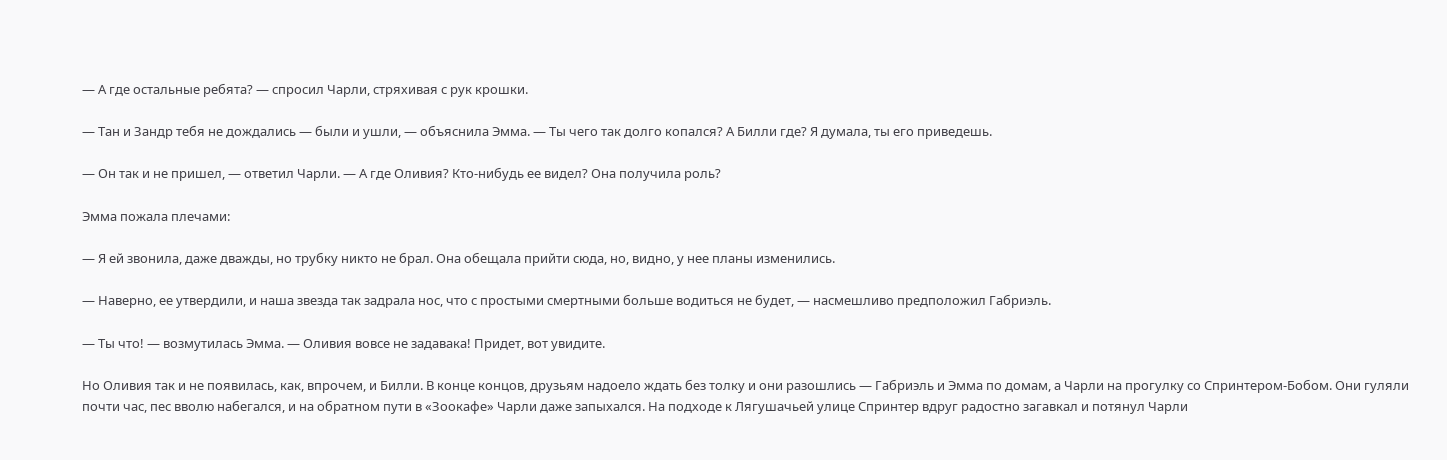— А где остальные ребята? — спросил Чарли, стряхивая с рук крошки.

— Тан и Зандр тебя не дождались — были и ушли, — объяснила Эмма. — Ты чего так долго копался? А Билли где? Я думала, ты его приведешь.

— Он так и не пришел, — ответил Чарли. — А где Оливия? Кто-нибудь ее видел? Она получила роль?

Эмма пожала плечами:

— Я ей звонила, даже дважды, но трубку никто не брал. Она обещала прийти сюда, но, видно, у нее планы изменились.

— Наверно, ее утвердили, и наша звезда так задрала нос, что с простыми смертными больше водиться не будет, — насмешливо предположил Габриэль.

— Ты что! — возмутилась Эмма. — Оливия вовсе не задавака! Придет, вот увидите.

Но Оливия так и не появилась, как, впрочем, и Билли. В конце концов, друзьям надоело ждать без толку и они разошлись — Габриэль и Эмма по домам, а Чарли на прогулку со Спринтером-Бобом. Они гуляли почти час, пес вволю набегался, и на обратном пути в «Зоокафе» Чарли даже запыхался. На подходе к Лягушачьей улице Спринтер вдруг радостно загавкал и потянул Чарли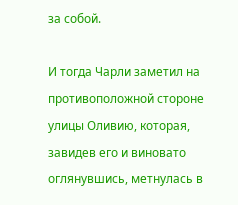за собой.

И тогда Чарли заметил на противоположной стороне улицы Оливию, которая, завидев его и виновато оглянувшись, метнулась в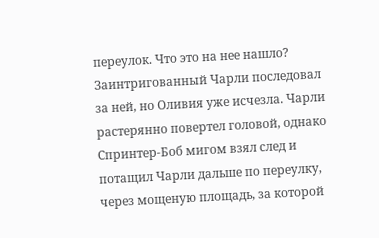переулок. Что это на нее нашло? Заинтригованный Чарли последовал за ней, но Оливия уже исчезла. Чарли растерянно повертел головой, однако Спринтер-Боб мигом взял след и потащил Чарли дальше по переулку, через мощеную площадь, за которой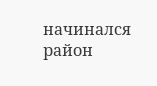начинался район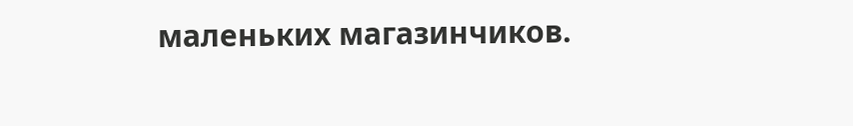маленьких магазинчиков.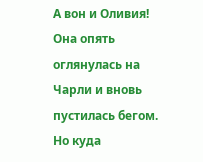А вон и Оливия! Она опять оглянулась на Чарли и вновь пустилась бегом. Но куда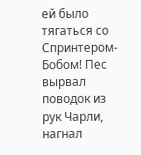ей было тягаться со Спринтером-Бобом! Пес вырвал поводок из рук Чарли, нагнал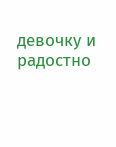девочку и радостно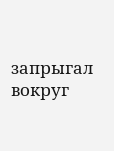запрыгал вокруг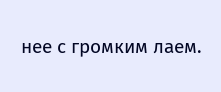нее с громким лаем.